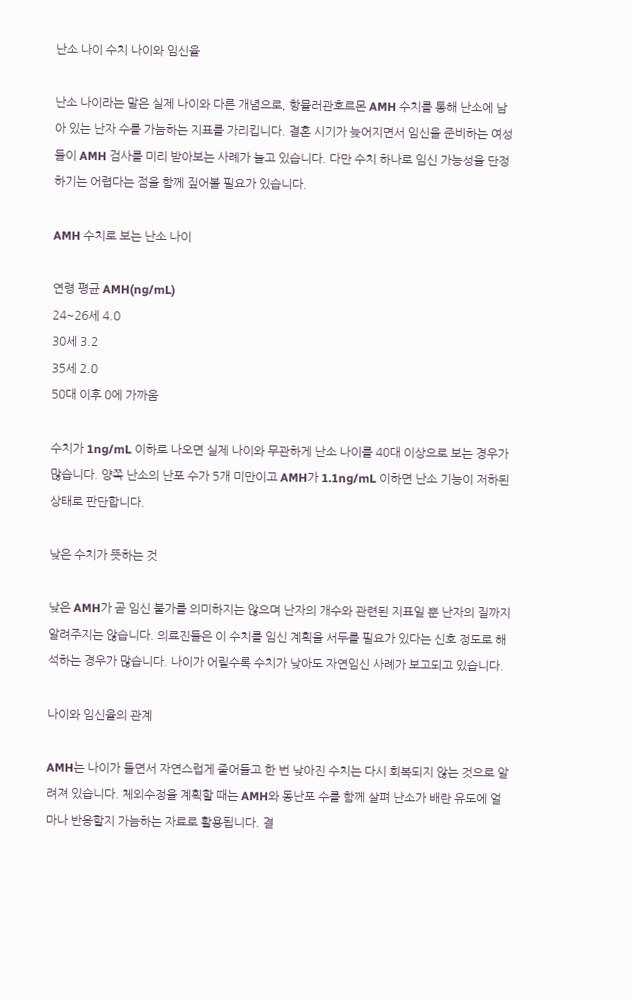난소 나이 수치 나이와 임신율

난소 나이라는 말은 실제 나이와 다른 개념으로, 항뮬러관호르몬 AMH 수치를 통해 난소에 남아 있는 난자 수를 가늠하는 지표를 가리킵니다. 결혼 시기가 늦어지면서 임신을 준비하는 여성들이 AMH 검사를 미리 받아보는 사례가 늘고 있습니다. 다만 수치 하나로 임신 가능성을 단정하기는 어렵다는 점을 함께 짚어볼 필요가 있습니다.

AMH 수치로 보는 난소 나이

연령 평균 AMH(ng/mL)
24~26세 4.0
30세 3.2
35세 2.0
50대 이후 0에 가까움

수치가 1ng/mL 이하로 나오면 실제 나이와 무관하게 난소 나이를 40대 이상으로 보는 경우가 많습니다. 양쪽 난소의 난포 수가 5개 미만이고 AMH가 1.1ng/mL 이하면 난소 기능이 저하된 상태로 판단합니다.

낮은 수치가 뜻하는 것

낮은 AMH가 곧 임신 불가를 의미하지는 않으며 난자의 개수와 관련된 지표일 뿐 난자의 질까지 알려주지는 않습니다. 의료진들은 이 수치를 임신 계획을 서두를 필요가 있다는 신호 정도로 해석하는 경우가 많습니다. 나이가 어릴수록 수치가 낮아도 자연임신 사례가 보고되고 있습니다.

나이와 임신율의 관계

AMH는 나이가 들면서 자연스럽게 줄어들고 한 번 낮아진 수치는 다시 회복되지 않는 것으로 알려져 있습니다. 체외수정을 계획할 때는 AMH와 동난포 수를 함께 살펴 난소가 배란 유도에 얼마나 반응할지 가늠하는 자료로 활용됩니다. 결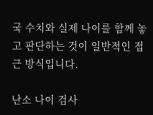국 수치와 실제 나이를 함께 놓고 판단하는 것이 일반적인 접근 방식입니다.

난소 나이 검사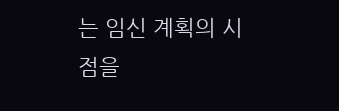는 임신 계획의 시점을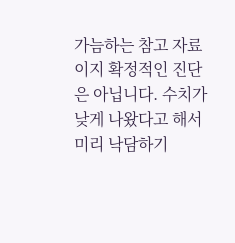가늠하는 참고 자료이지 확정적인 진단은 아닙니다. 수치가 낮게 나왔다고 해서 미리 낙담하기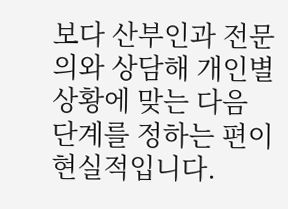보다 산부인과 전문의와 상담해 개인별 상황에 맞는 다음 단계를 정하는 편이 현실적입니다.